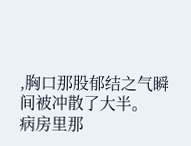,胸口那股郁结之气瞬间被冲散了大半。
病房里那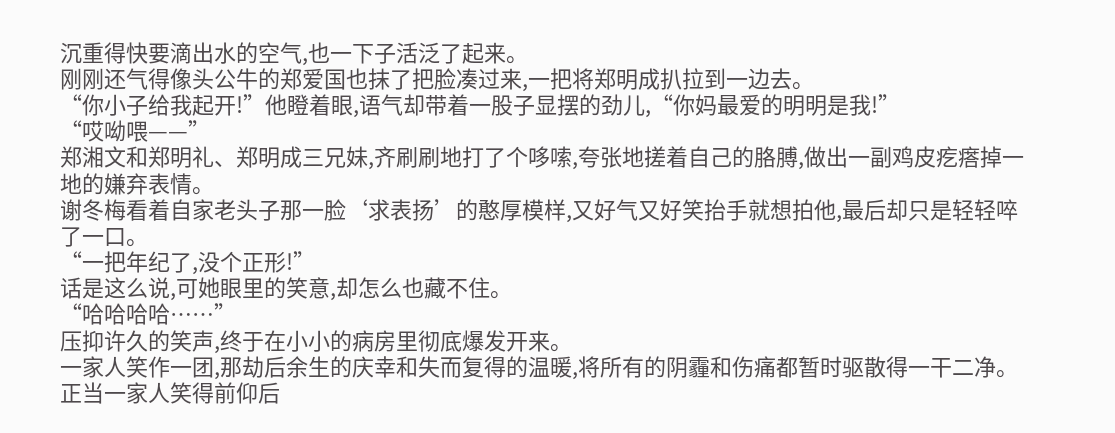沉重得快要滴出水的空气,也一下子活泛了起来。
刚刚还气得像头公牛的郑爱国也抹了把脸凑过来,一把将郑明成扒拉到一边去。
“你小子给我起开!”他瞪着眼,语气却带着一股子显摆的劲儿,“你妈最爱的明明是我!”
“哎呦喂——”
郑湘文和郑明礼、郑明成三兄妹,齐刷刷地打了个哆嗦,夸张地搓着自己的胳膊,做出一副鸡皮疙瘩掉一地的嫌弃表情。
谢冬梅看着自家老头子那一脸‘求表扬’的憨厚模样,又好气又好笑抬手就想拍他,最后却只是轻轻啐了一口。
“一把年纪了,没个正形!”
话是这么说,可她眼里的笑意,却怎么也藏不住。
“哈哈哈哈……”
压抑许久的笑声,终于在小小的病房里彻底爆发开来。
一家人笑作一团,那劫后余生的庆幸和失而复得的温暖,将所有的阴霾和伤痛都暂时驱散得一干二净。
正当一家人笑得前仰后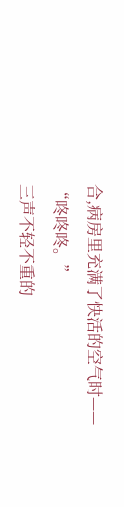合,病房里充满了快活的空气时——
“咚咚咚。”
三声不轻不重的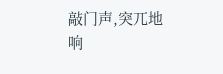敲门声,突兀地响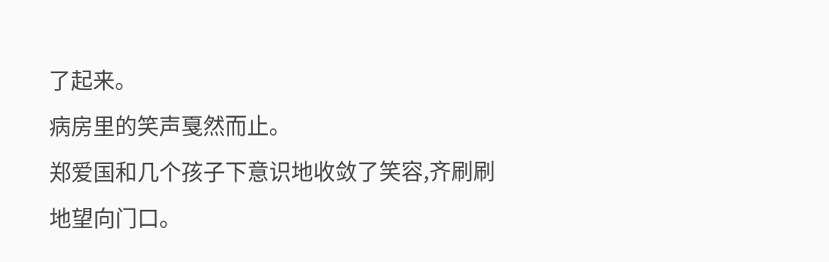了起来。
病房里的笑声戛然而止。
郑爱国和几个孩子下意识地收敛了笑容,齐刷刷地望向门口。